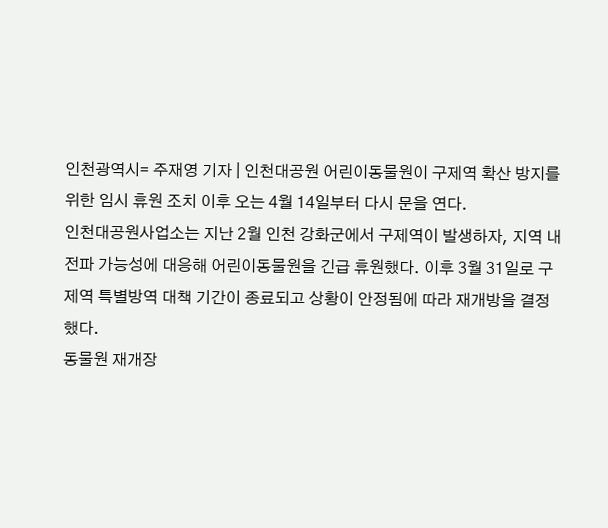인천광역시= 주재영 기자 | 인천대공원 어린이동물원이 구제역 확산 방지를 위한 임시 휴원 조치 이후 오는 4월 14일부터 다시 문을 연다.
인천대공원사업소는 지난 2월 인천 강화군에서 구제역이 발생하자, 지역 내 전파 가능성에 대응해 어린이동물원을 긴급 휴원했다. 이후 3월 31일로 구제역 특별방역 대책 기간이 종료되고 상황이 안정됨에 따라 재개방을 결정했다.
동물원 재개장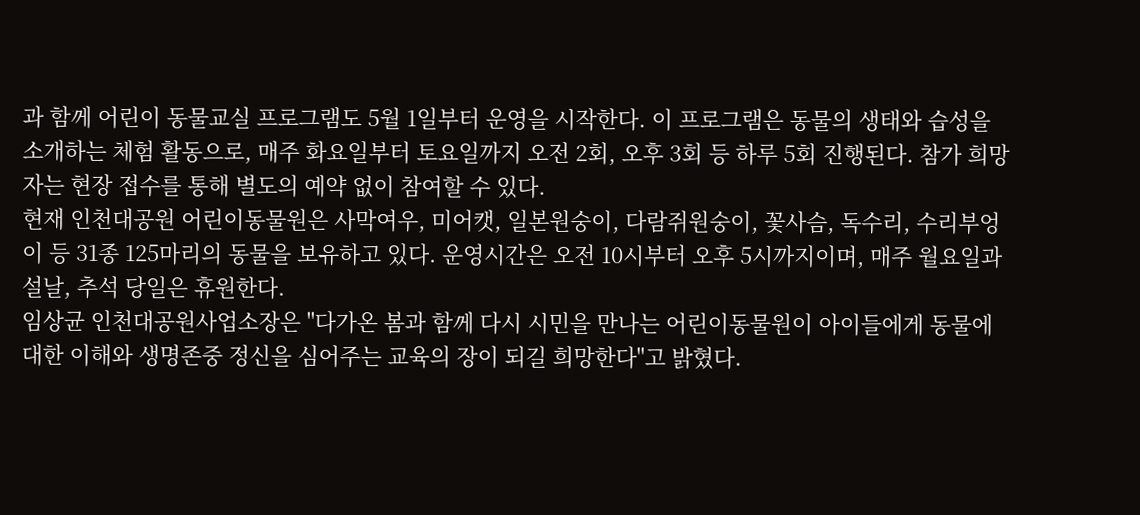과 함께 어린이 동물교실 프로그램도 5월 1일부터 운영을 시작한다. 이 프로그램은 동물의 생태와 습성을 소개하는 체험 활동으로, 매주 화요일부터 토요일까지 오전 2회, 오후 3회 등 하루 5회 진행된다. 참가 희망자는 현장 접수를 통해 별도의 예약 없이 참여할 수 있다.
현재 인천대공원 어린이동물원은 사막여우, 미어캣, 일본원숭이, 다람쥐원숭이, 꽃사슴, 독수리, 수리부엉이 등 31종 125마리의 동물을 보유하고 있다. 운영시간은 오전 10시부터 오후 5시까지이며, 매주 월요일과 설날, 추석 당일은 휴원한다.
임상균 인천대공원사업소장은 "다가온 봄과 함께 다시 시민을 만나는 어린이동물원이 아이들에게 동물에 대한 이해와 생명존중 정신을 심어주는 교육의 장이 되길 희망한다"고 밝혔다.